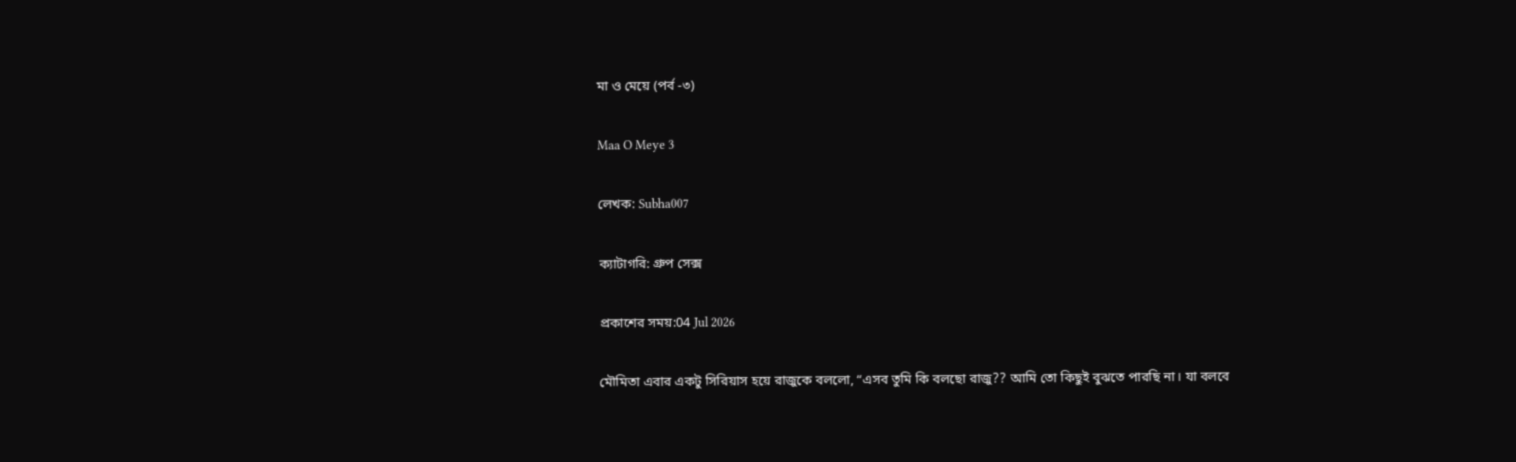মা ও মেয়ে (পর্ব -৩)

Maa O Meye 3

লেখক: Subha007

ক্যাটাগরি: গ্রুপ সেক্স

প্রকাশের সময়:04 Jul 2026

মৌমিতা এবার একটু সিরিয়াস হয়ে রাজুকে বললো, “এসব তুমি কি বলছো রাজু?? আমি তো কিছুই বুঝতে পারছি না। যা বলবে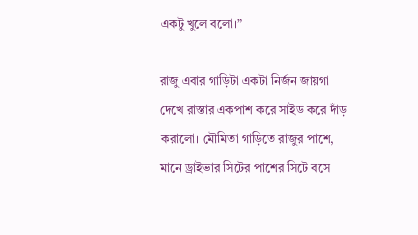একটু খুলে বলো।”

রাজু এবার গাড়িটা একটা নির্জন জায়গা দেখে রাস্তার একপাশ করে সাইড করে দাঁড় করালো। মৌমিতা গাড়িতে রাজুর পাশে, মানে ড্রাইভার সিটের পাশের সিটে বসে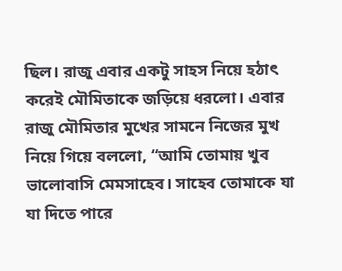ছিল। রাজু এবার একটু সাহস নিয়ে হঠাৎ করেই মৌমিতাকে জড়িয়ে ধরলো। এবার রাজু মৌমিতার মুখের সামনে নিজের মুখ নিয়ে গিয়ে বললো, “আমি তোমায় খুব ভালোবাসি মেমসাহেব। সাহেব তোমাকে যা যা দিতে পারে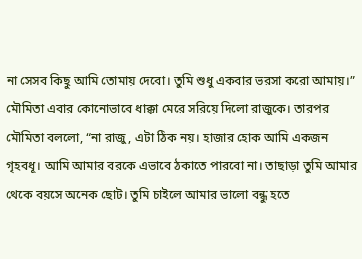না সেসব কিছু আমি তোমায় দেবো। তুমি শুধু একবার ভরসা করো আমায়।” মৌমিতা এবার কোনোভাবে ধাক্কা মেরে সরিয়ে দিলো রাজুকে। তারপর মৌমিতা বললো, “না রাজু, এটা ঠিক নয়। হাজার হোক আমি একজন গৃহবধূ। আমি আমার বরকে এভাবে ঠকাতে পারবো না। তাছাড়া তুমি আমার থেকে বয়সে অনেক ছোট। তুমি চাইলে আমার ভালো বন্ধু হতে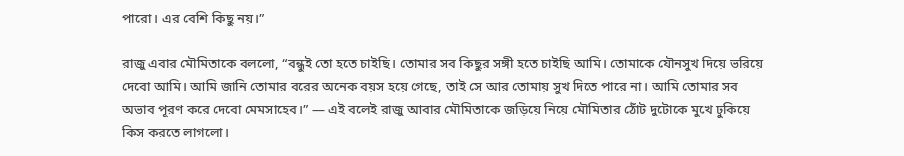পারো। এর বেশি কিছু নয়।”

রাজু এবার মৌমিতাকে বললো, “বন্ধুই তো হতে চাইছি। তোমার সব কিছুর সঙ্গী হতে চাইছি আমি। তোমাকে যৌনসুখ দিয়ে ভরিয়ে দেবো আমি। আমি জানি তোমার বরের অনেক বয়স হয়ে গেছে, তাই সে আর তোমায় সুখ দিতে পারে না। আমি তোমার সব অভাব পূরণ করে দেবো মেমসাহেব।” — এই বলেই রাজু আবার মৌমিতাকে জড়িয়ে নিয়ে মৌমিতার ঠোঁট দুটোকে মুখে ঢুকিয়ে কিস করতে লাগলো।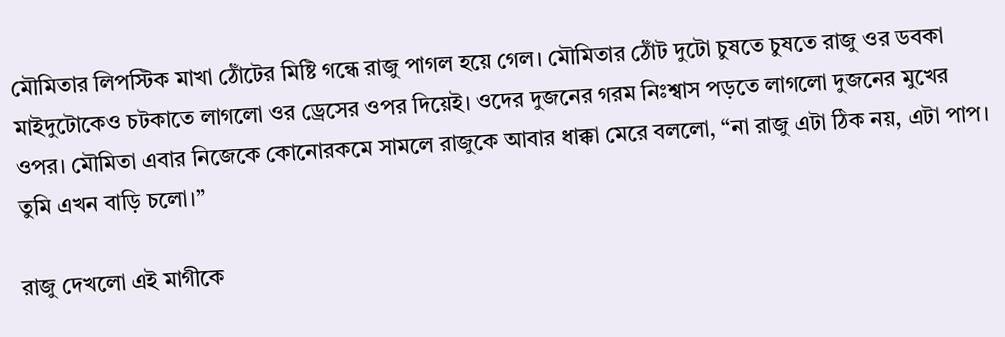মৌমিতার লিপস্টিক মাখা ঠোঁটের মিষ্টি গন্ধে রাজু পাগল হয়ে গেল। মৌমিতার ঠোঁট দুটো চুষতে চুষতে রাজু ওর ডবকা মাইদুটোকেও চটকাতে লাগলো ওর ড্রেসের ওপর দিয়েই। ওদের দুজনের গরম নিঃশ্বাস পড়তে লাগলো দুজনের মুখের ওপর। মৌমিতা এবার নিজেকে কোনোরকমে সামলে রাজুকে আবার ধাক্কা মেরে বললো, “না রাজু এটা ঠিক নয়, এটা পাপ। তুমি এখন বাড়ি চলো।”

রাজু দেখলো এই মাগীকে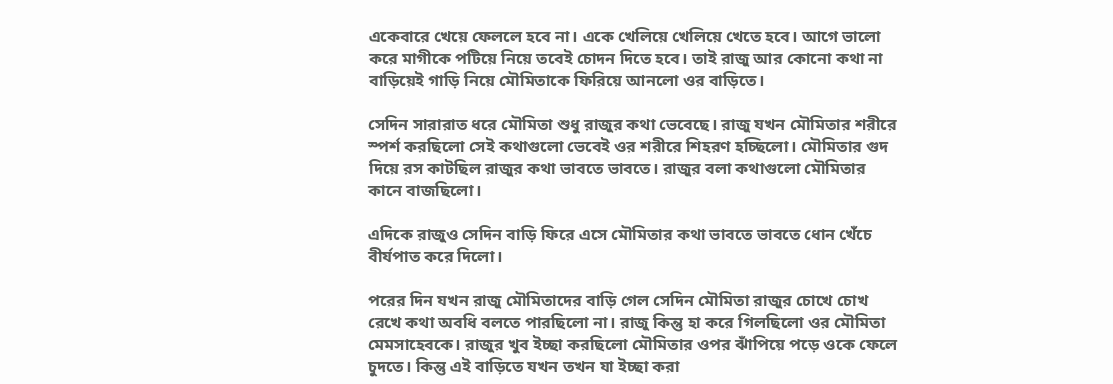একেবারে খেয়ে ফেললে হবে না। একে খেলিয়ে খেলিয়ে খেতে হবে। আগে ভালো করে মাগীকে পটিয়ে নিয়ে তবেই চোদন দিতে হবে। তাই রাজু আর কোনো কথা না বাড়িয়েই গাড়ি নিয়ে মৌমিতাকে ফিরিয়ে আনলো ওর বাড়িতে।

সেদিন সারারাত ধরে মৌমিতা শুধু রাজুর কথা ভেবেছে। রাজু যখন মৌমিতার শরীরে স্পর্শ করছিলো সেই কথাগুলো ভেবেই ওর শরীরে শিহরণ হচ্ছিলো। মৌমিতার গুদ দিয়ে রস কাটছিল রাজুর কথা ভাবতে ভাবতে। রাজুর বলা কথাগুলো মৌমিতার কানে বাজছিলো।

এদিকে রাজুও সেদিন বাড়ি ফিরে এসে মৌমিতার কথা ভাবতে ভাবতে ধোন খেঁচে বীর্যপাত করে দিলো।

পরের দিন যখন রাজু মৌমিতাদের বাড়ি গেল সেদিন মৌমিতা রাজুর চোখে চোখ রেখে কথা অবধি বলতে পারছিলো না। রাজু কিন্তু হা করে গিলছিলো ওর মৌমিতা মেমসাহেবকে। রাজুর খুব ইচ্ছা করছিলো মৌমিতার ওপর ঝাঁপিয়ে পড়ে ওকে ফেলে চুদতে। কিন্তু এই বাড়িতে যখন তখন যা ইচ্ছা করা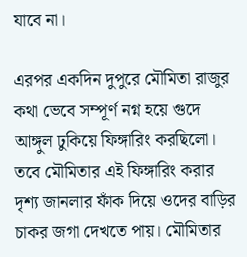যাবে না।

এরপর একদিন দুপুরে মৌমিতা রাজুর কথা ভেবে সম্পূর্ণ নগ্ন হয়ে গুদে আঙ্গুল ঢুকিয়ে ফিঙ্গারিং করছিলো। তবে মৌমিতার এই ফিঙ্গারিং করার দৃশ্য জানলার ফাঁক দিয়ে ওদের বাড়ির চাকর জগা দেখতে পায়। মৌমিতার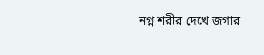নগ্ন শরীর দেখে জগার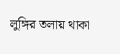লুঙ্গির তলায় থাকা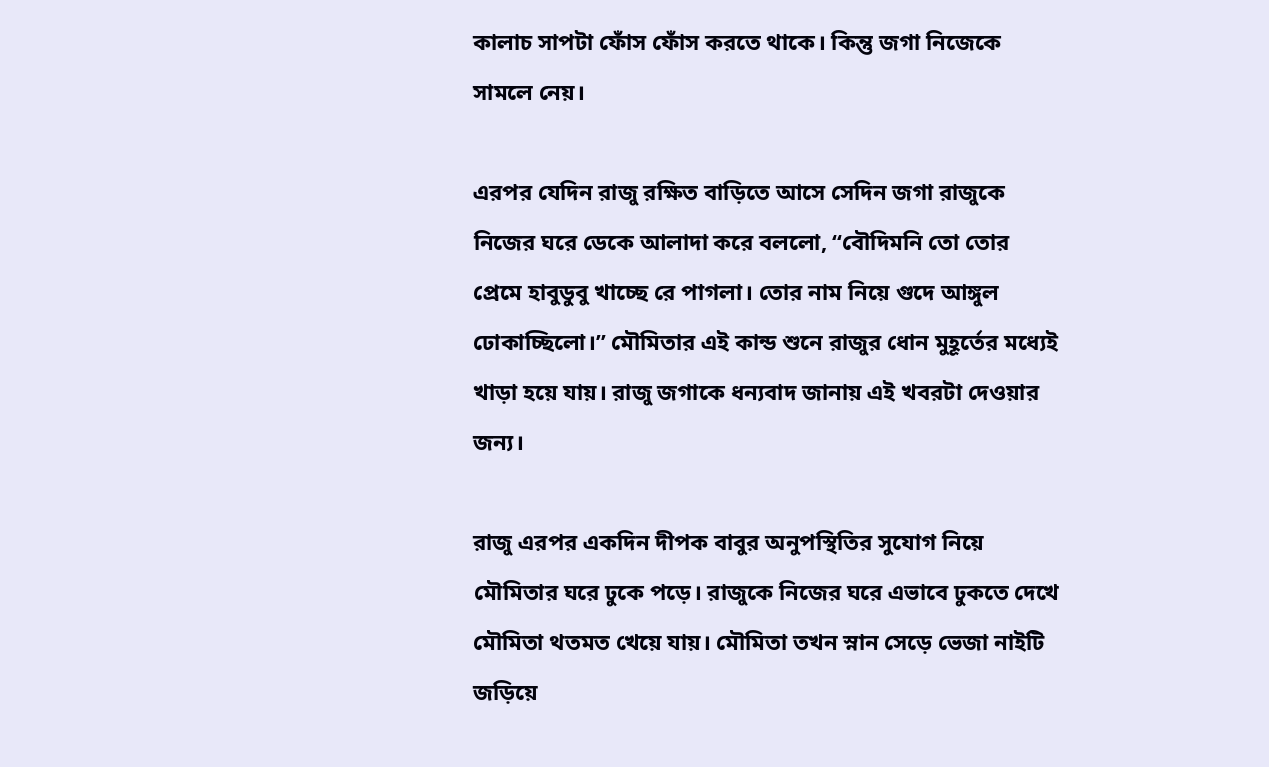কালাচ সাপটা ফোঁস ফোঁস করতে থাকে। কিন্তু জগা নিজেকে সামলে নেয়।

এরপর যেদিন রাজু রক্ষিত বাড়িতে আসে সেদিন জগা রাজুকে নিজের ঘরে ডেকে আলাদা করে বললো, “বৌদিমনি তো তোর প্রেমে হাবুডুবু খাচ্ছে রে পাগলা। তোর নাম নিয়ে গুদে আঙ্গুল ঢোকাচ্ছিলো।” মৌমিতার এই কান্ড শুনে রাজুর ধোন মুহূর্তের মধ্যেই খাড়া হয়ে যায়। রাজু জগাকে ধন্যবাদ জানায় এই খবরটা দেওয়ার জন্য।

রাজু এরপর একদিন দীপক বাবুর অনুপস্থিতির সুযোগ নিয়ে মৌমিতার ঘরে ঢুকে পড়ে। রাজুকে নিজের ঘরে এভাবে ঢুকতে দেখে মৌমিতা থতমত খেয়ে যায়। মৌমিতা তখন স্নান সেড়ে ভেজা নাইটি জড়িয়ে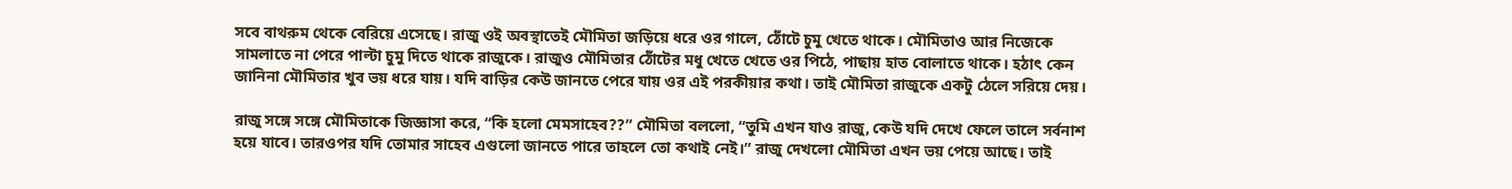সবে বাথরুম থেকে বেরিয়ে এসেছে। রাজু ওই অবস্থাতেই মৌমিতা জড়িয়ে ধরে ওর গালে, ঠোঁটে চুমু খেতে থাকে। মৌমিতাও আর নিজেকে সামলাতে না পেরে পাল্টা চুমু দিতে থাকে রাজুকে। রাজুও মৌমিতার ঠোঁটের মধু খেতে খেতে ওর পিঠে, পাছায় হাত বোলাতে থাকে। হঠাৎ কেন জানিনা মৌমিতার খুব ভয় ধরে যায়। যদি বাড়ির কেউ জানতে পেরে যায় ওর এই পরকীয়ার কথা। তাই মৌমিতা রাজুকে একটু ঠেলে সরিয়ে দেয়।

রাজু সঙ্গে সঙ্গে মৌমিতাকে জিজ্ঞাসা করে, “কি হলো মেমসাহেব??” মৌমিতা বললো, “তুমি এখন যাও রাজু, কেউ যদি দেখে ফেলে তালে সর্বনাশ হয়ে যাবে। তারওপর যদি তোমার সাহেব এগুলো জানতে পারে তাহলে তো কথাই নেই।” রাজু দেখলো মৌমিতা এখন ভয় পেয়ে আছে। তাই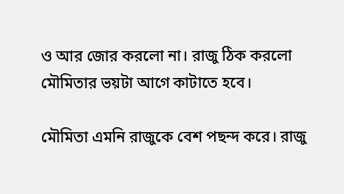ও আর জোর করলো না। রাজু ঠিক করলো মৌমিতার ভয়টা আগে কাটাতে হবে।

মৌমিতা এমনি রাজুকে বেশ পছন্দ করে। রাজু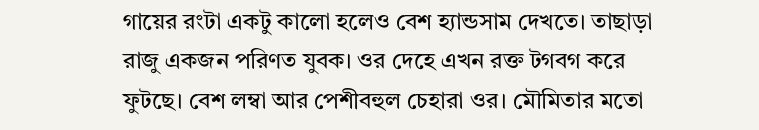গায়ের রংটা একটু কালো হলেও বেশ হ্যান্ডসাম দেখতে। তাছাড়া রাজু একজন পরিণত যুবক। ওর দেহে এখন রক্ত টগবগ করে ফুটছে। বেশ লম্বা আর পেশীবহুল চেহারা ওর। মৌমিতার মতো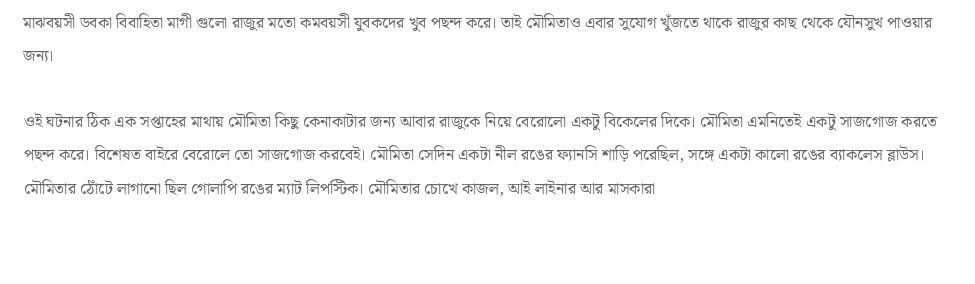মাঝবয়সী ডবকা বিবাহিতা মাগী গুলো রাজুর মতো কমবয়সী যুবকদের খুব পছন্দ করে। তাই মৌমিতাও এবার সুযোগ খুঁজতে থাকে রাজুর কাছ থেকে যৌনসুখ পাওয়ার জন্য।

ওই ঘটনার ঠিক এক সপ্তাহের মাথায় মৌমিতা কিছু কেনাকাটার জন্য আবার রাজুকে নিয়ে বেরোলো একটু বিকেলের দিকে। মৌমিতা এমনিতেই একটু সাজগোজ করতে পছন্দ করে। বিশেষত বাইরে বেরোলে তো সাজগোজ করবেই। মৌমিতা সেদিন একটা নীল রঙের ফ্যানসি শাড়ি পরেছিল, সঙ্গে একটা কালো রঙের ব্যাকলেস ব্লাউস। মৌমিতার ঠোঁটে লাগানো ছিল গোলাপি রঙের ম্যাট লিপস্টিক। মৌমিতার চোখে কাজল, আই লাইনার আর মাসকারা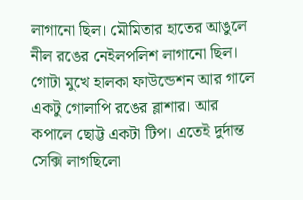লাগানো ছিল। মৌমিতার হাতের আঙুলে নীল রঙের নেইলপলিশ লাগানো ছিল। গোটা মুখে হালকা ফাউন্ডেশন আর গালে একটু গোলাপি রঙের ব্লাশার। আর কপালে ছোট্ট একটা টিপ। এতেই দুর্দান্ত সেক্সি লাগছিলো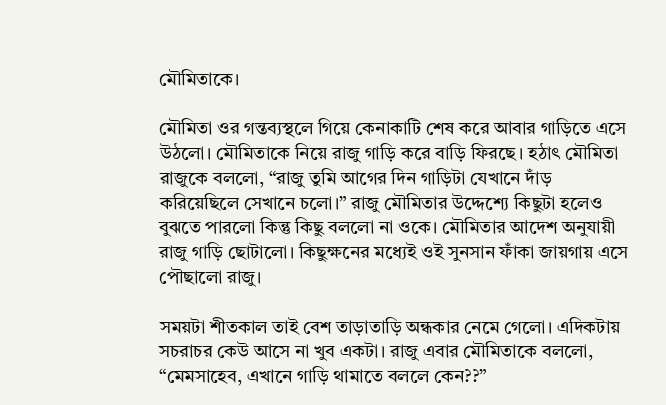মৌমিতাকে।

মৌমিতা ওর গন্তব্যস্থলে গিয়ে কেনাকাটি শেষ করে আবার গাড়িতে এসে উঠলো। মৌমিতাকে নিয়ে রাজু গাড়ি করে বাড়ি ফিরছে। হঠাৎ মৌমিতা রাজুকে বললো, “রাজু তুমি আগের দিন গাড়িটা যেখানে দাঁড় করিয়েছিলে সেখানে চলো।” রাজু মৌমিতার উদ্দেশ্যে কিছুটা হলেও বুঝতে পারলো কিন্তু কিছু বললো না ওকে। মৌমিতার আদেশ অনুযায়ী রাজু গাড়ি ছোটালো। কিছুক্ষনের মধ্যেই ওই সুনসান ফাঁকা জায়গায় এসে পৌছালো রাজু।

সময়টা শীতকাল তাই বেশ তাড়াতাড়ি অন্ধকার নেমে গেলো। এদিকটায় সচরাচর কেউ আসে না খুব একটা। রাজু এবার মৌমিতাকে বললো, “মেমসাহেব, এখানে গাড়ি থামাতে বললে কেন??”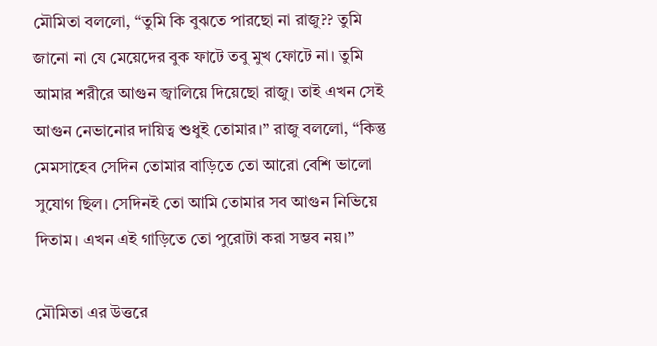মৌমিতা বললো, “তুমি কি বুঝতে পারছো না রাজু?? তুমি জানো না যে মেয়েদের বুক ফাটে তবু মুখ ফোটে না। তুমি আমার শরীরে আগুন জ্বালিয়ে দিয়েছো রাজু। তাই এখন সেই আগুন নেভানোর দায়িত্ব শুধুই তোমার।” রাজু বললো, “কিন্তু মেমসাহেব সেদিন তোমার বাড়িতে তো আরো বেশি ভালো সুযোগ ছিল। সেদিনই তো আমি তোমার সব আগুন নিভিয়ে দিতাম। এখন এই গাড়িতে তো পুরোটা করা সম্ভব নয়।”

মৌমিতা এর উত্তরে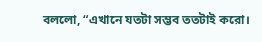বললো, “এখানে যতটা সম্ভব ততটাই করো।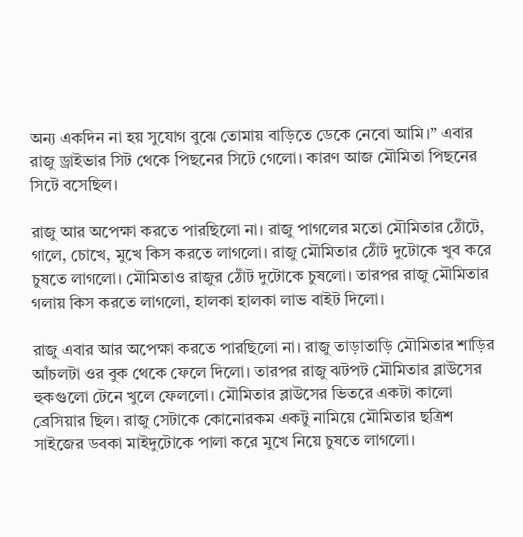অন্য একদিন না হয় সুযোগ বুঝে তোমায় বাড়িতে ডেকে নেবো আমি।” এবার রাজু ড্রাইভার সিট থেকে পিছনের সিটে গেলো। কারণ আজ মৌমিতা পিছনের সিটে বসেছিল।

রাজু আর অপেক্ষা করতে পারছিলো না। রাজু পাগলের মতো মৌমিতার ঠোঁটে, গালে, চোখে, মুখে কিস করতে লাগলো। রাজু মৌমিতার ঠোঁট দুটোকে খুব করে চুষতে লাগলো। মৌমিতাও রাজুর ঠোঁট দুটোকে চুষলো। তারপর রাজু মৌমিতার গলায় কিস করতে লাগলো, হালকা হালকা লাভ বাইট দিলো।

রাজু এবার আর অপেক্ষা করতে পারছিলো না। রাজু তাড়াতাড়ি মৌমিতার শাড়ির আঁচলটা ওর বুক থেকে ফেলে দিলো। তারপর রাজু ঝটপট মৌমিতার ব্লাউসের হুকগুলো টেনে খুলে ফেললো। মৌমিতার ব্লাউসের ভিতরে একটা কালো ব্রেসিয়ার ছিল। রাজু সেটাকে কোনোরকম একটু নামিয়ে মৌমিতার ছত্রিশ সাইজের ডবকা মাইদুটোকে পালা করে মুখে নিয়ে চুষতে লাগলো।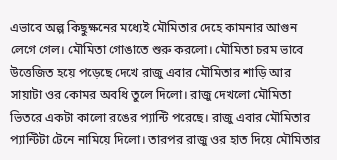এভাবে অল্প কিছুক্ষনের মধ্যেই মৌমিতার দেহে কামনার আগুন লেগে গেল। মৌমিতা গোঙাতে শুরু করলো। মৌমিতা চরম ভাবে উত্তেজিত হয়ে পড়েছে দেখে রাজু এবার মৌমিতার শাড়ি আর সায়াটা ওর কোমর অবধি তুলে দিলো। রাজু দেখলো মৌমিতা ভিতরে একটা কালো রঙের প্যান্টি পরেছে। রাজু এবার মৌমিতার প্যান্টিটা টেনে নামিয়ে দিলো। তারপর রাজু ওর হাত দিয়ে মৌমিতার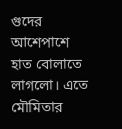গুদের আশেপাশে হাত বোলাতে লাগলো। এতে মৌমিতার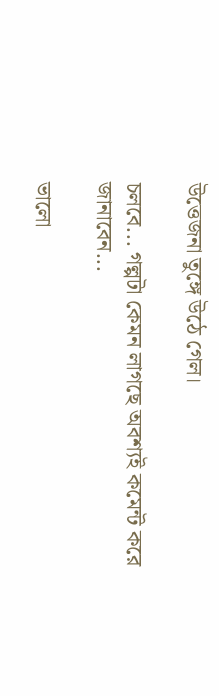উত্তেজনা তুঙ্গে উঠে গেল।

চলবে... গল্পটা কেমন লাগছে অবশ্যই কমেন্ট করে জানাবেন...

ভালো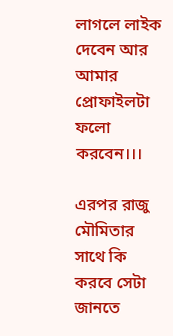লাগলে লাইক দেবেন আর আমার প্রোফাইলটা ফলো করবেন।।।

এরপর রাজু মৌমিতার সাথে কি করবে সেটা জানতে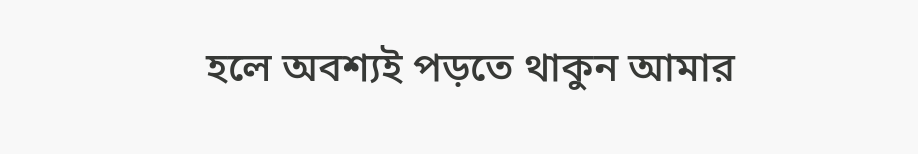হলে অবশ্যই পড়তে থাকুন আমার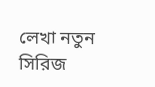লেখা নতুন সিরিজ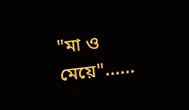"মা ও মেয়ে"......